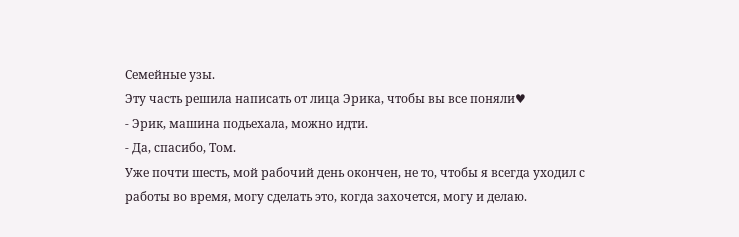Семейные узы.
Эту часть решила написать от лица Эрика, чтобы вы все поняли♥
- Эрик, машина подьехала, можно идти.
- Да, спасибо, Том.
Уже почти шесть, мой рабочий день окончен, не то, чтобы я всегда уходил с работы во время, могу сделать это, когда захочется, могу и делаю.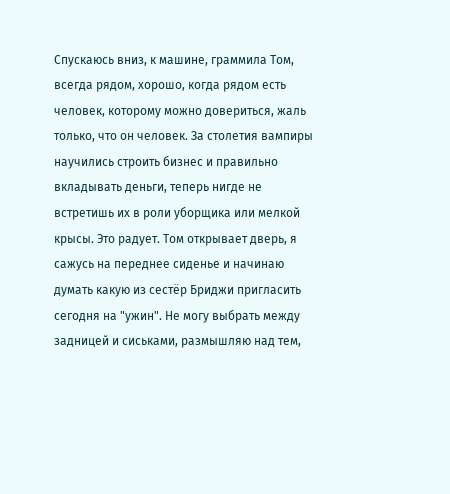Спускаюсь вниз, к машине, граммила Том, всегда рядом, хорошо, когда рядом есть человек, которому можно довериться, жаль только, что он человек. За столетия вампиры научились строить бизнес и правильно вкладывать деньги, теперь нигде не встретишь их в роли уборщика или мелкой крысы. Это радует. Том открывает дверь, я сажусь на переднее сиденье и начинаю думать какую из сестёр Бриджи пригласить сегодня на "ужин". Не могу выбрать между задницей и сиськами, размышляю над тем,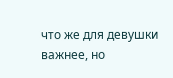что же для девушки важнее, но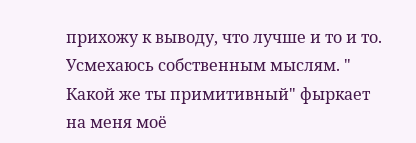прихожу к выводу, что лучше и то и то. Усмехаюсь собственным мыслям. " Какой же ты примитивный" фыркает на меня моё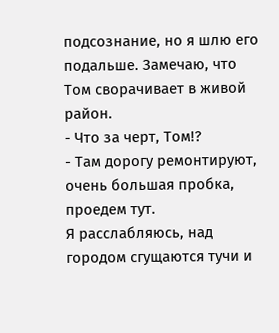подсознание, но я шлю его подальше. Замечаю, что Том сворачивает в живой район.
- Что за черт, Том!?
- Там дорогу ремонтируют, очень большая пробка, проедем тут.
Я расслабляюсь, над городом сгущаются тучи и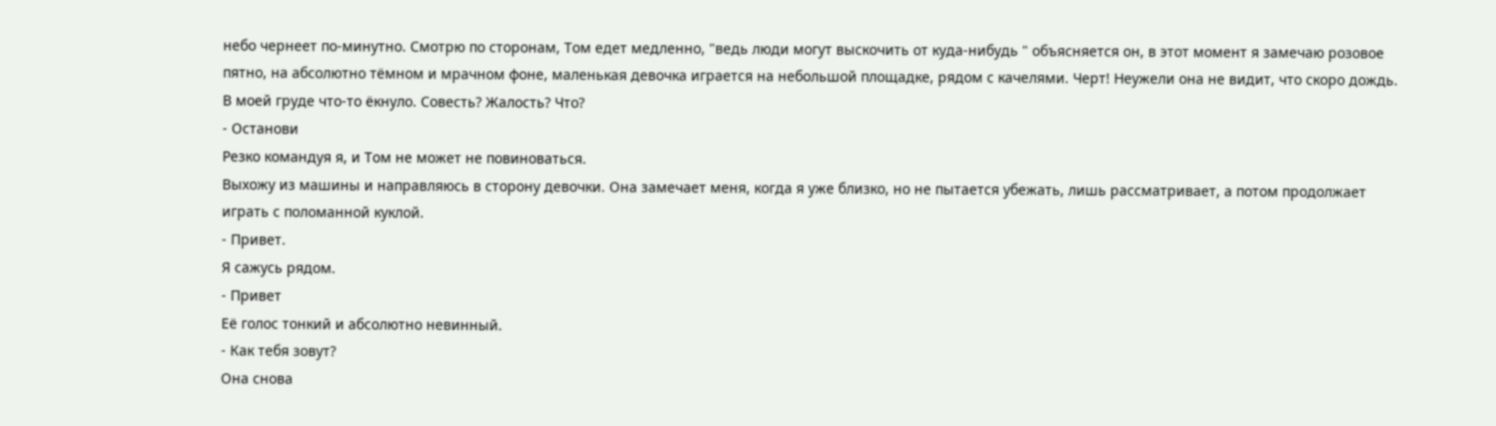небо чернеет по-минутно. Смотрю по сторонам, Том едет медленно, "ведь люди могут выскочить от куда-нибудь " объясняется он, в этот момент я замечаю розовое пятно, на абсолютно тёмном и мрачном фоне, маленькая девочка играется на небольшой площадке, рядом с качелями. Черт! Неужели она не видит, что скоро дождь. В моей груде что-то ёкнуло. Совесть? Жалость? Что?
- Останови
Резко командуя я, и Том не может не повиноваться.
Выхожу из машины и направляюсь в сторону девочки. Она замечает меня, когда я уже близко, но не пытается убежать, лишь рассматривает, а потом продолжает играть с поломанной куклой.
- Привет.
Я сажусь рядом.
- Привет
Её голос тонкий и абсолютно невинный.
- Как тебя зовут?
Она снова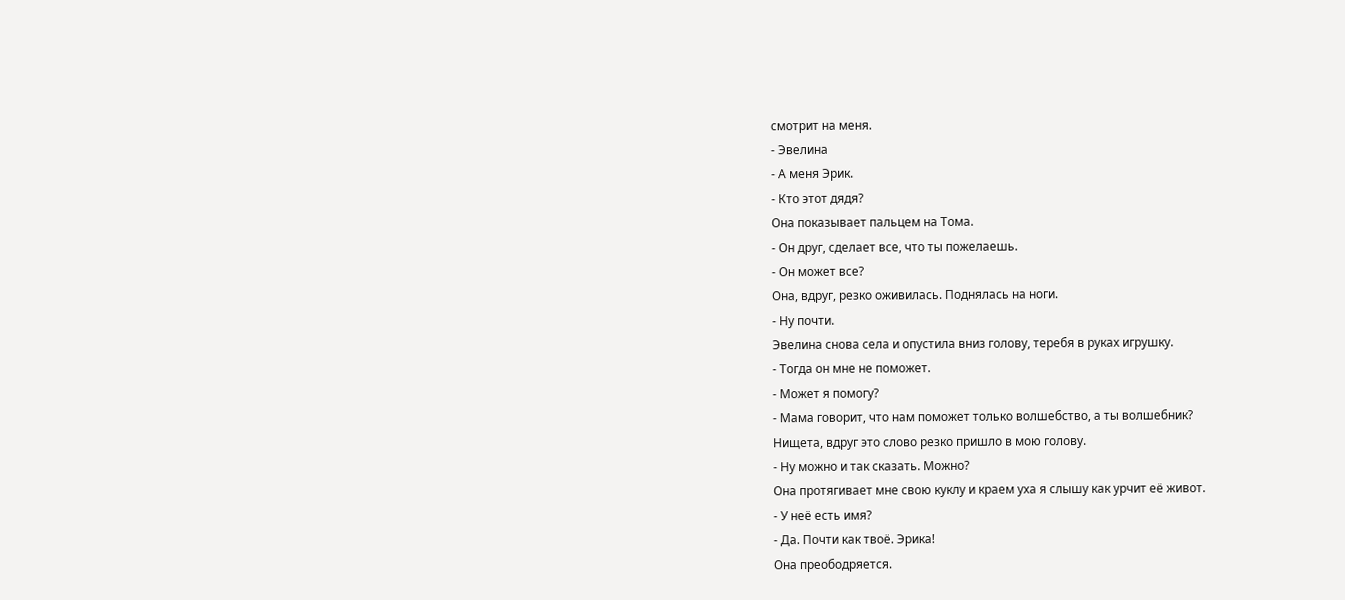смотрит на меня.
- Эвелина
- А меня Эрик.
- Кто этот дядя?
Она показывает пальцем на Тома.
- Он друг, сделает все, что ты пожелаешь.
- Он может все?
Она, вдруг, резко оживилась. Поднялась на ноги.
- Ну почти.
Эвелина снова села и опустила вниз голову, теребя в руках игрушку.
- Тогда он мне не поможет.
- Может я помогу?
- Мама говорит, что нам поможет только волшебство, а ты волшебник?
Нищета, вдруг это слово резко пришло в мою голову.
- Ну можно и так сказать. Можно?
Она протягивает мне свою куклу и краем уха я слышу как урчит её живот.
- У неё есть имя?
- Да. Почти как твоё. Эрика!
Она преободряется.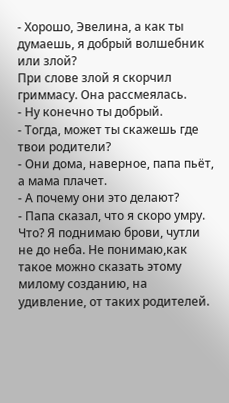- Хорошо, Эвелина, а как ты думаешь, я добрый волшебник или злой?
При слове злой я скорчил гриммасу. Она рассмеялась.
- Ну конечно ты добрый.
- Тогда, может ты скажешь где твои родители?
- Они дома, наверное, папа пьёт, а мама плачет.
- А почему они это делают?
- Папа сказал, что я скоро умру.
Что? Я поднимаю брови, чутли не до неба. Не понимаю,как такое можно сказать этому милому созданию, на удивление, от таких родителей.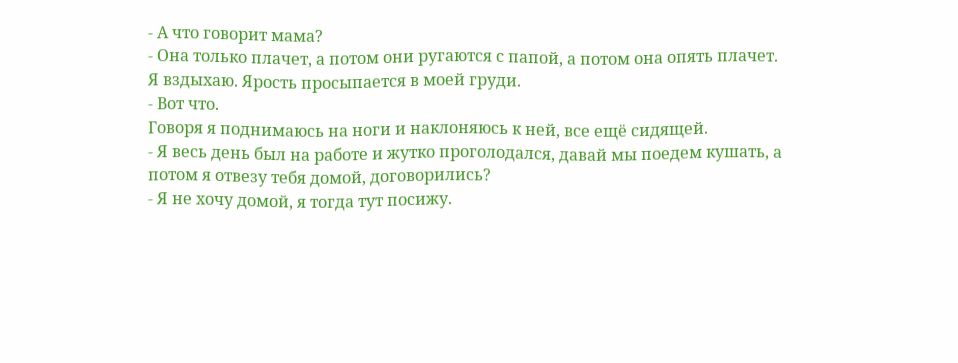- А что говорит мама?
- Она только плачет, а потом они ругаются с папой, а потом она опять плачет.
Я вздыхаю. Ярость просыпается в моей груди.
- Вот что.
Говоря я поднимаюсь на ноги и наклоняюсь к ней, все ещё сидящей.
- Я весь день был на работе и жутко проголодался, давай мы поедем кушать, а потом я отвезу тебя домой, договорились?
- Я не хочу домой, я тогда тут посижу.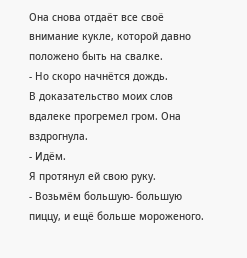Она снова отдаёт все своё внимание кукле, которой давно положено быть на свалке.
- Но скоро начнётся дождь.
В доказательство моих слов вдалеке прогремел гром. Она вздрогнула.
- Идём.
Я протянул ей свою руку.
- Возьмём большую- большую пиццу, и ещё больше мороженого.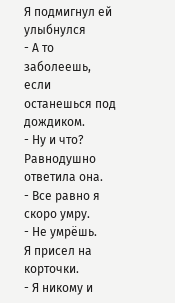Я подмигнул ей улыбнулся
- А то заболеешь, если останешься под дождиком.
- Ну и что?
Равнодушно ответила она.
- Все равно я скоро умру.
- Не умрёшь.
Я присел на корточки.
- Я никому и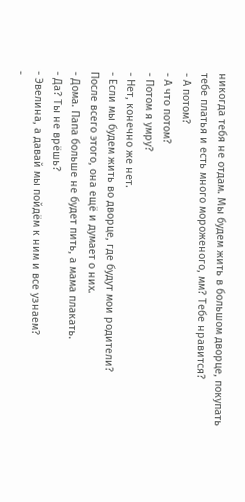никогда тебя не отдам. Мы будем жить в большом дворце, покупать тебе платья и есть много мороженого, мм? Тебе нравится?
- А потом?
- А что потом?
- Потом я умру?
- Нет, конечно же нет.
- Если мы будем жить во дворце, где будут мои родители?
После всего этого, она ещё и думает о них.
- Дома. Папа больше не будет пить, а мама плакать.
- Да? Ты не врёшь?
- Эвелина, а давай мы пойдём к ним и все узнаем?
-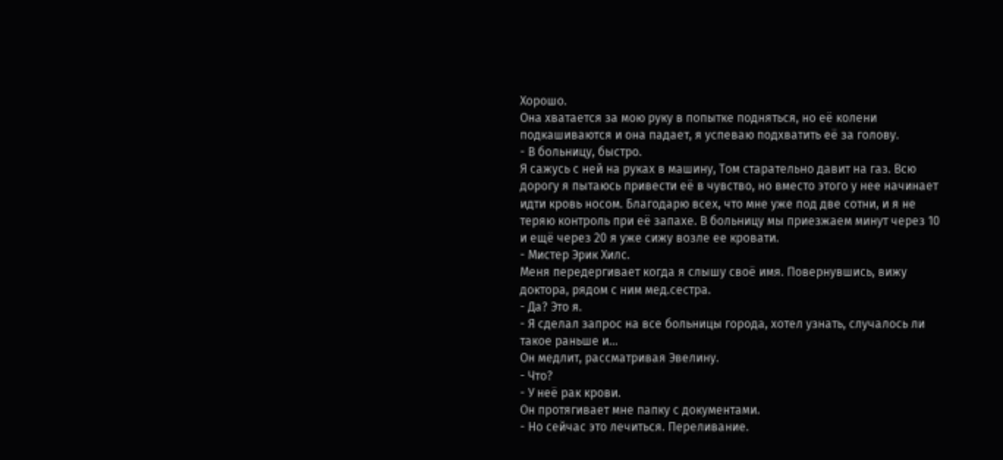Хорошо.
Она хватается за мою руку в попытке подняться, но её колени подкашиваются и она падает, я успеваю подхватить её за голову.
- В больницу, быстро.
Я сажусь с ней на руках в машину, Том старательно давит на газ. Всю дорогу я пытаюсь привести её в чувство, но вместо этого у нее начинает идти кровь носом. Благодарю всех, что мне уже под две сотни, и я не теряю контроль при её запахе. В больницу мы приезжаем минут через 10 и ещё через 20 я уже сижу возле ее кровати.
- Мистер Эрик Хилс.
Меня передергивает когда я слышу своё имя. Повернувшись, вижу доктора, рядом с ним мед.сестра.
- Да? Это я.
- Я сделал запрос на все больницы города, хотел узнать, случалось ли такое раньше и...
Он медлит, рассматривая Эвелину.
- Что?
- У неё рак крови.
Он протягивает мне папку с документами.
- Но сейчас это лечиться. Переливание.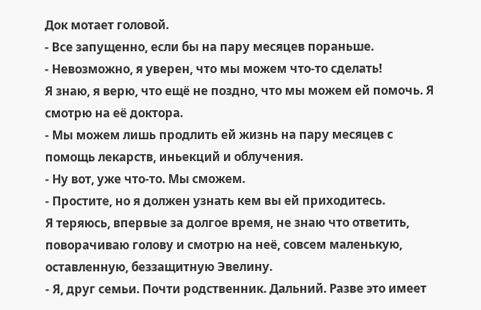Док мотает головой.
- Все запущенно, если бы на пару месяцев пораньше.
- Невозможно, я уверен, что мы можем что-то сделать!
Я знаю, я верю, что ещё не поздно, что мы можем ей помочь. Я смотрю на её доктора.
- Мы можем лишь продлить ей жизнь на пару месяцев с помощь лекарств, иньекций и облучения.
- Ну вот, уже что-то. Мы сможем.
- Простите, но я должен узнать кем вы ей приходитесь.
Я теряюсь, впервые за долгое время, не знаю что ответить, поворачиваю голову и смотрю на неё, совсем маленькую, оставленную, беззащитную Эвелину.
- Я, друг семьи. Почти родственник. Дальний. Разве это имеет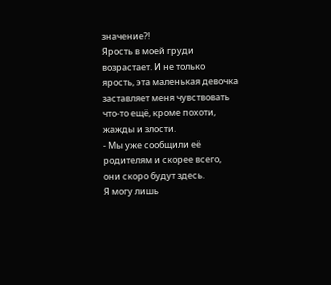значение?!
Ярость в моей груди возрастает. И не только ярость, эта маленькая девочка заставляет меня чувствовать что-то ещё, кроме похоти, жажды и злости.
- Мы уже сообщили её родителям и скорее всего, они скоро будут здесь.
Я могу лишь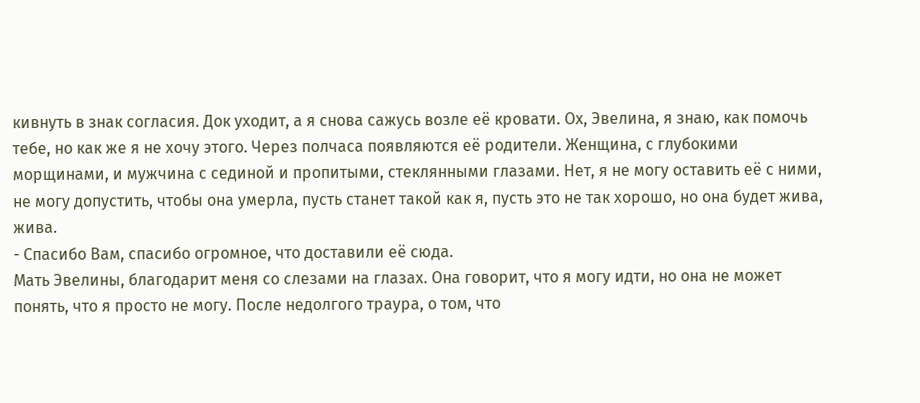кивнуть в знак согласия. Док уходит, а я снова сажусь возле её кровати. Ох, Эвелина, я знаю, как помочь тебе, но как же я не хочу этого. Через полчаса появляются её родители. Женщина, с глубокими морщинами, и мужчина с сединой и пропитыми, стеклянными глазами. Нет, я не могу оставить её с ними, не могу допустить, чтобы она умерла, пусть станет такой как я, пусть это не так хорошо, но она будет жива, жива.
- Спасибо Вам, спасибо огромное, что доставили её сюда.
Мать Эвелины, благодарит меня со слезами на глазах. Она говорит, что я могу идти, но она не может понять, что я просто не могу. После недолгого траура, о том, что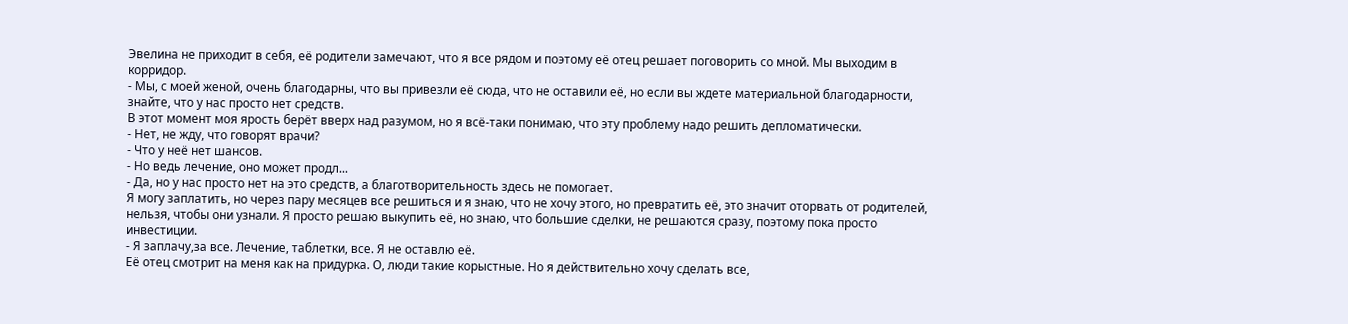Эвелина не приходит в себя, её родители замечают, что я все рядом и поэтому её отец решает поговорить со мной. Мы выходим в корридор.
- Мы, с моей женой, очень благодарны, что вы привезли её сюда, что не оставили её, но если вы ждете материальной благодарности, знайте, что у нас просто нет средств.
В этот момент моя ярость берёт вверх над разумом, но я всё-таки понимаю, что эту проблему надо решить депломатически.
- Нет, не жду, что говорят врачи?
- Что у неё нет шансов.
- Но ведь лечение, оно может продл...
- Да, но у нас просто нет на это средств, а благотворительность здесь не помогает.
Я могу заплатить, но через пару месяцев все решиться и я знаю, что не хочу этого, но превратить её, это значит оторвать от родителей, нельзя, чтобы они узнали. Я просто решаю выкупить её, но знаю, что большие сделки, не решаются сразу, поэтому пока просто инвестиции.
- Я заплачу,за все. Лечение, таблетки, все. Я не оставлю её.
Её отец смотрит на меня как на придурка. О, люди такие корыстные. Но я действительно хочу сделать все,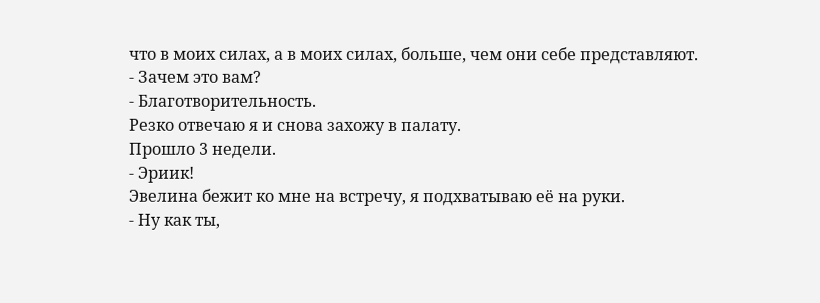что в моих силах, а в моих силах, больше, чем они себе представляют.
- Зачем это вам?
- Благотворительность.
Резко отвечаю я и снова захожу в палату.
Прошло 3 недели.
- Эриик!
Эвелина бежит ко мне на встречу, я подхватываю её на руки.
- Ну как ты,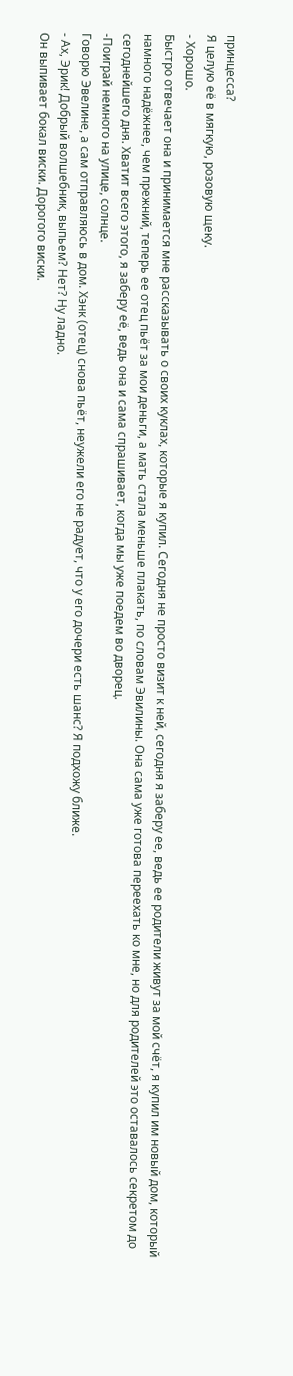принцесса?
Я целую её в мягкую, розовую щеку.
- Хорошо.
Быстро отвечает она и принимается мне рассказывать о своих куклах, которые я купил. Сегодня не просто визит к ней, сегодня я заберу ее, ведь ее родители живут за мой счёт, я купил им новый дом, который намного надёжнее, чем прежний, теперь ее отец пьёт за мои деньги, а мать стала меньше плакать, по словам Эвилины. Она сама уже готова переехать ко мне, но для родителей это оставалось секретом до сегоднейшего дня. Хватит всего этого, я заберу её, ведь она и сама спрашивает, когда мы уже поедем во дворец.
-Поиграй немного на улице, солнце.
Говорю Эвелине, а сам отправляюсь в дом. Хэнк (отец) снова пьёт, неужели его не радует, что у его дочери есть шанс? Я подхожу ближе.
- Ах, Эрик! Добрый волшебник, выпьем? Нет? Ну ладно.
Он выпивает бокал виски. Дорогого виски.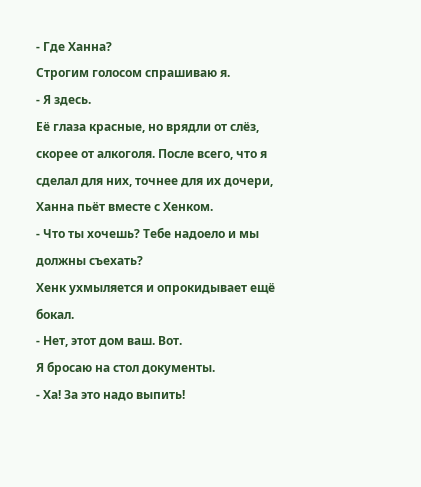- Где Ханна?
Строгим голосом спрашиваю я.
- Я здесь.
Её глаза красные, но врядли от слёз, скорее от алкоголя. После всего, что я сделал для них, точнее для их дочери, Ханна пьёт вместе с Хенком.
- Что ты хочешь? Тебе надоело и мы должны съехать?
Хенк ухмыляется и опрокидывает ещё бокал.
- Нет, этот дом ваш. Вот.
Я бросаю на стол документы.
- Ха! За это надо выпить!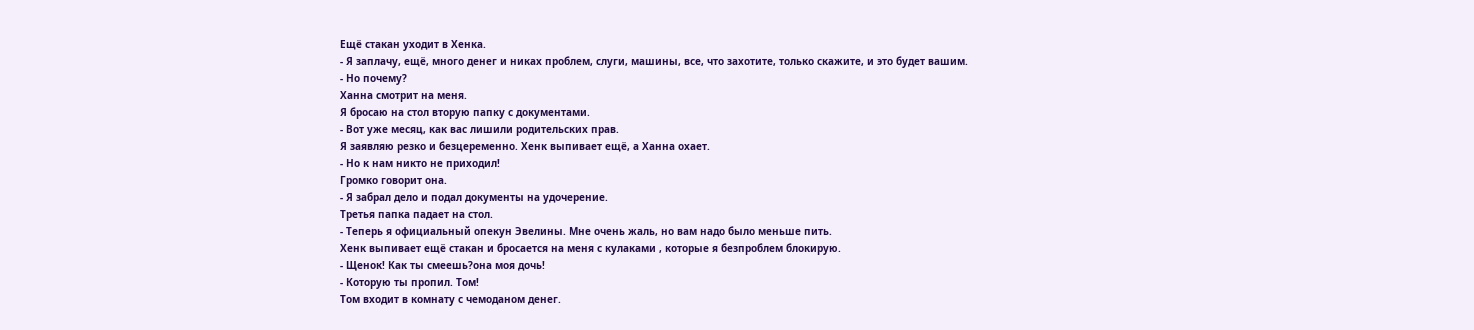Ещё стакан уходит в Хенка.
- Я заплачу, ещё, много денег и никах проблем, слуги, машины, все, что захотите, только скажите, и это будет вашим.
- Но почему?
Ханна смотрит на меня.
Я бросаю на стол вторую папку с документами.
- Вот уже месяц, как вас лишили родительских прав.
Я заявляю резко и безцеременно. Хенк выпивает ещё, а Ханна охает.
- Но к нам никто не приходил!
Громко говорит она.
- Я забрал дело и подал документы на удочерение.
Третья папка падает на стол.
- Теперь я официальный опекун Эвелины. Мне очень жаль, но вам надо было меньше пить.
Хенк выпивает ещё стакан и бросается на меня с кулаками , которые я безпроблем блокирую.
- Щенок! Как ты смеешь?она моя дочь!
- Которую ты пропил. Том!
Том входит в комнату с чемоданом денег.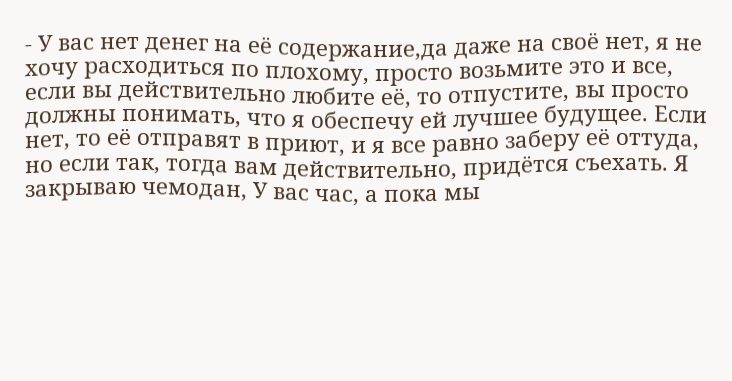- У вас нет денег на её содержание,да даже на своё нет, я не хочу расходиться по плохому, просто возьмите это и все, если вы действительно любите её, то отпустите, вы просто должны понимать, что я обеспечу ей лучшее будущее. Если нет, то её отправят в приют, и я все равно заберу её оттуда, но если так, тогда вам действительно, придётся съехать. Я закрываю чемодан, У вас час, а пока мы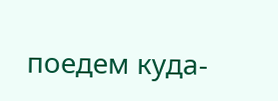поедем куда-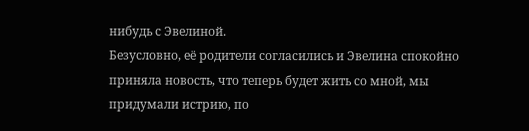нибудь с Эвелиной.
Безусловно, её родители согласились и Эвелина спокойно приняла новость, что теперь будет жить со мной, мы придумали истрию, по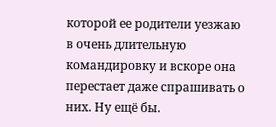которой ее родители уезжаю в очень длительную командировку и вскоре она перестает даже спрашивать о них. Ну ещё бы.